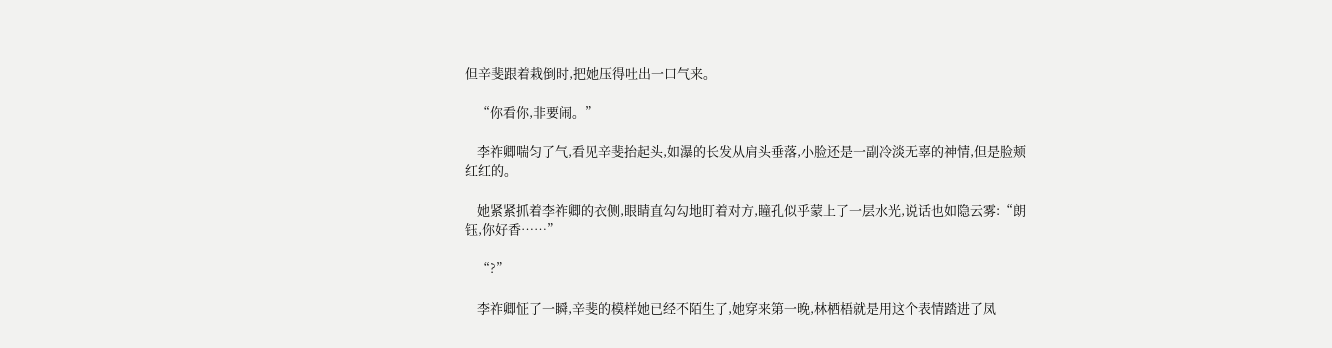但辛斐跟着栽倒时,把她压得吐出一口气来。

    “你看你,非要闹。”

    李祚卿喘匀了气,看见辛斐抬起头,如瀑的长发从肩头垂落,小脸还是一副冷淡无辜的神情,但是脸颊红红的。

    她紧紧抓着李祚卿的衣侧,眼睛直勾勾地盯着对方,瞳孔似乎蒙上了一层水光,说话也如隐云雾:“朗钰,你好香……”

    “?”

    李祚卿怔了一瞬,辛斐的模样她已经不陌生了,她穿来第一晚,林栖梧就是用这个表情踏进了凤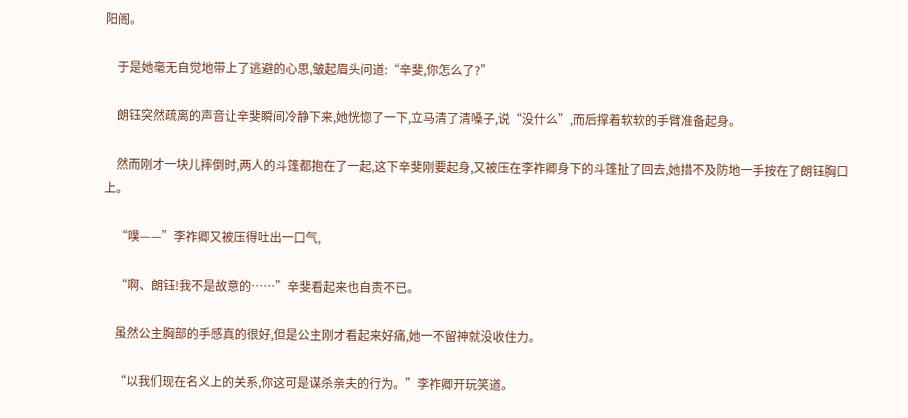阳阁。

    于是她毫无自觉地带上了逃避的心思,皱起眉头问道:“辛斐,你怎么了?”

    朗钰突然疏离的声音让辛斐瞬间冷静下来,她恍惚了一下,立马清了清嗓子,说“没什么”,而后撑着软软的手臂准备起身。

    然而刚才一块儿摔倒时,两人的斗篷都抱在了一起,这下辛斐刚要起身,又被压在李祚卿身下的斗篷扯了回去,她措不及防地一手按在了朗钰胸口上。

    “噗——”李祚卿又被压得吐出一口气,

    “啊、朗钰!我不是故意的……”辛斐看起来也自责不已。

    虽然公主胸部的手感真的很好,但是公主刚才看起来好痛,她一不留神就没收住力。

    “以我们现在名义上的关系,你这可是谋杀亲夫的行为。”李祚卿开玩笑道。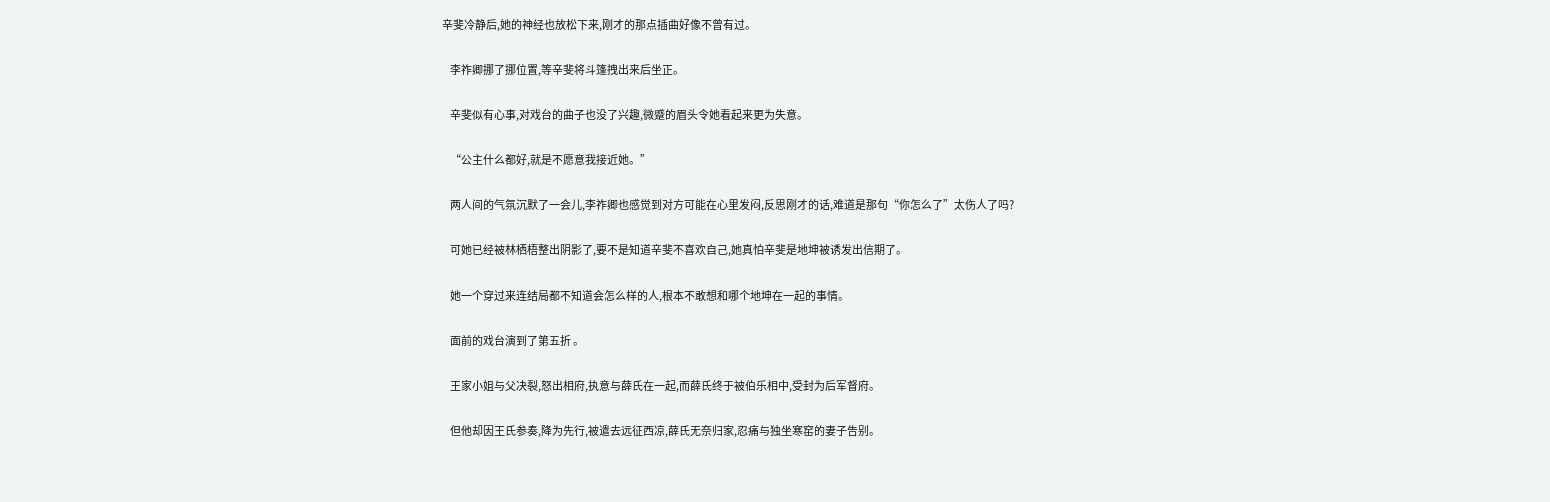辛斐冷静后,她的神经也放松下来,刚才的那点插曲好像不曾有过。

    李祚卿挪了挪位置,等辛斐将斗篷拽出来后坐正。

    辛斐似有心事,对戏台的曲子也没了兴趣,微蹙的眉头令她看起来更为失意。

    “公主什么都好,就是不愿意我接近她。”

    两人间的气氛沉默了一会儿,李祚卿也感觉到对方可能在心里发闷,反思刚才的话,难道是那句“你怎么了”太伤人了吗?

    可她已经被林栖梧整出阴影了,要不是知道辛斐不喜欢自己,她真怕辛斐是地坤被诱发出信期了。

    她一个穿过来连结局都不知道会怎么样的人,根本不敢想和哪个地坤在一起的事情。

    面前的戏台演到了第五折 。

    王家小姐与父决裂,怒出相府,执意与薛氏在一起,而薛氏终于被伯乐相中,受封为后军督府。

    但他却因王氏参奏,降为先行,被遣去远征西凉,薛氏无奈归家,忍痛与独坐寒窑的妻子告别。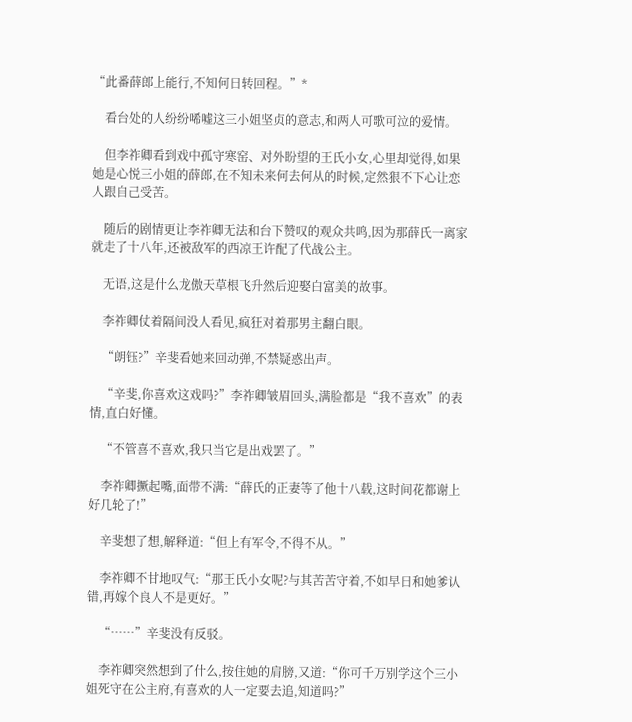“此番薛郎上能行,不知何日转回程。”*

    看台处的人纷纷唏嘘这三小姐坚贞的意志,和两人可歌可泣的爱情。

    但李祚卿看到戏中孤守寒窑、对外盼望的王氏小女,心里却觉得,如果她是心悦三小姐的薛郎,在不知未来何去何从的时候,定然狠不下心让恋人跟自己受苦。

    随后的剧情更让李祚卿无法和台下赞叹的观众共鸣,因为那薛氏一离家就走了十八年,还被敌军的西凉王许配了代战公主。

    无语,这是什么龙傲天草根飞升然后迎娶白富美的故事。

    李祚卿仗着隔间没人看见,疯狂对着那男主翻白眼。

    “朗钰?”辛斐看她来回动弹,不禁疑惑出声。

    “辛斐,你喜欢这戏吗?”李祚卿皱眉回头,满脸都是“我不喜欢”的表情,直白好懂。

    “不管喜不喜欢,我只当它是出戏罢了。”

    李祚卿撅起嘴,面带不满:“薛氏的正妻等了他十八载,这时间花都谢上好几轮了!”

    辛斐想了想,解释道:“但上有军令,不得不从。”

    李祚卿不甘地叹气:“那王氏小女呢?与其苦苦守着,不如早日和她爹认错,再嫁个良人不是更好。”

    “……”辛斐没有反驳。

    李祚卿突然想到了什么,按住她的肩膀,又道:“你可千万别学这个三小姐死守在公主府,有喜欢的人一定要去追,知道吗?”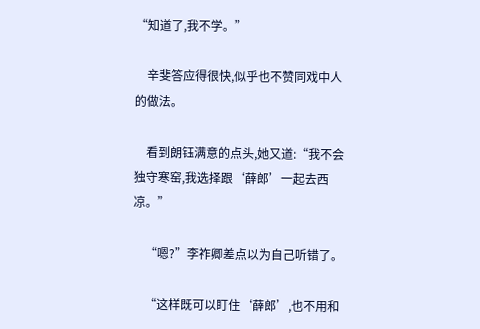“知道了,我不学。”

    辛斐答应得很快,似乎也不赞同戏中人的做法。

    看到朗钰满意的点头,她又道:“我不会独守寒窑,我选择跟‘薛郎’一起去西凉。”

    “嗯?”李祚卿差点以为自己听错了。

    “这样既可以盯住‘薛郎’,也不用和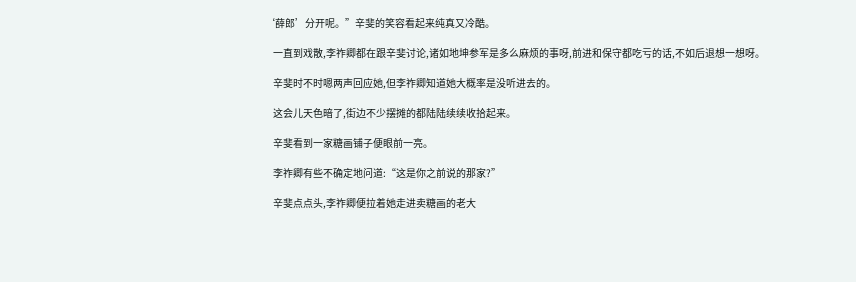‘薛郎’分开呢。”辛斐的笑容看起来纯真又冷酷。

    一直到戏散,李祚卿都在跟辛斐讨论,诸如地坤参军是多么麻烦的事呀,前进和保守都吃亏的话,不如后退想一想呀。

    辛斐时不时嗯两声回应她,但李祚卿知道她大概率是没听进去的。

    这会儿天色暗了,街边不少摆摊的都陆陆续续收拾起来。

    辛斐看到一家糖画铺子便眼前一亮。

    李祚卿有些不确定地问道:“这是你之前说的那家?”

    辛斐点点头,李祚卿便拉着她走进卖糖画的老大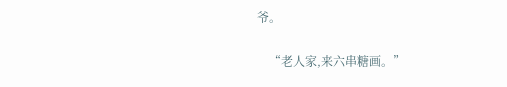爷。

    “老人家,来六串糖画。”